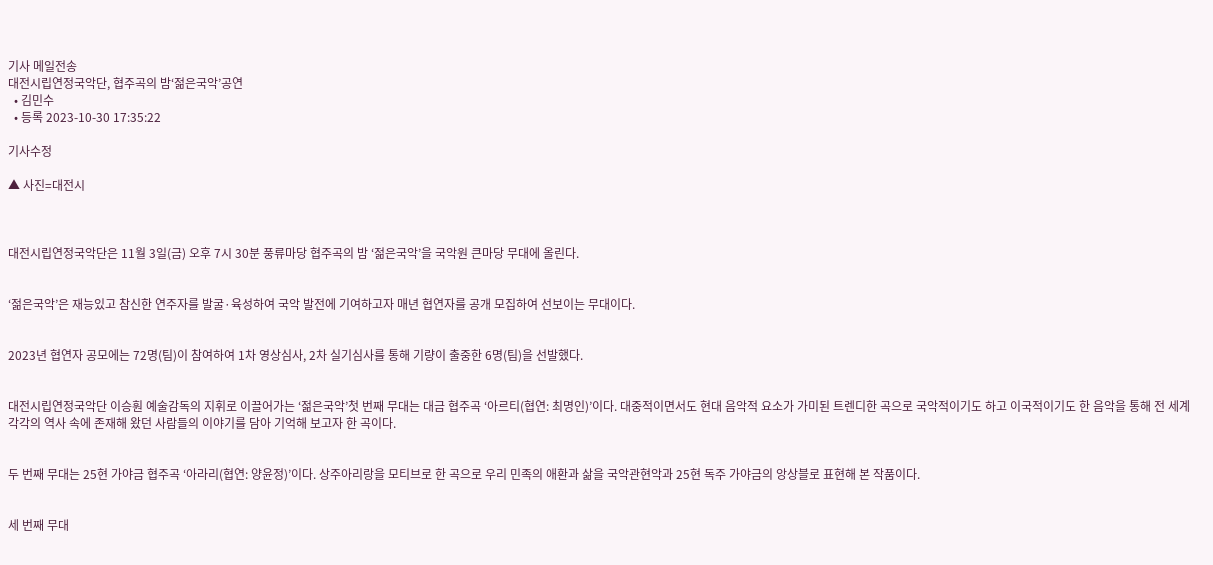기사 메일전송
대전시립연정국악단, 협주곡의 밤‘젊은국악’공연
  • 김민수
  • 등록 2023-10-30 17:35:22

기사수정

▲ 사진=대전시



대전시립연정국악단은 11월 3일(금) 오후 7시 30분 풍류마당 협주곡의 밤 ‘젊은국악’을 국악원 큰마당 무대에 올린다.


‘젊은국악’은 재능있고 참신한 연주자를 발굴·육성하여 국악 발전에 기여하고자 매년 협연자를 공개 모집하여 선보이는 무대이다.


2023년 협연자 공모에는 72명(팀)이 참여하여 1차 영상심사, 2차 실기심사를 통해 기량이 출중한 6명(팀)을 선발했다.


대전시립연정국악단 이승훤 예술감독의 지휘로 이끌어가는 ‘젊은국악’첫 번째 무대는 대금 협주곡 ‘아르티(협연: 최명인)’이다. 대중적이면서도 현대 음악적 요소가 가미된 트렌디한 곡으로 국악적이기도 하고 이국적이기도 한 음악을 통해 전 세계 각각의 역사 속에 존재해 왔던 사람들의 이야기를 담아 기억해 보고자 한 곡이다.


두 번째 무대는 25현 가야금 협주곡 ‘아라리(협연: 양윤정)’이다. 상주아리랑을 모티브로 한 곡으로 우리 민족의 애환과 삶을 국악관현악과 25현 독주 가야금의 앙상블로 표현해 본 작품이다.


세 번째 무대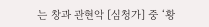는 창과 관현악 [심청가] 중 ‘황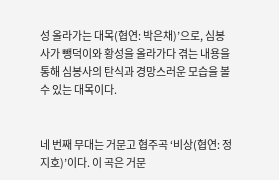성 올라가는 대목(협연: 박은채)’으로, 심봉사가 뺑덕이와 황성을 올라가다 겪는 내용을 통해 심봉사의 탄식과 경망스러운 모습을 볼 수 있는 대목이다.


네 번째 무대는 거문고 협주곡 ‘비상(협연: 정지호)’이다. 이 곡은 거문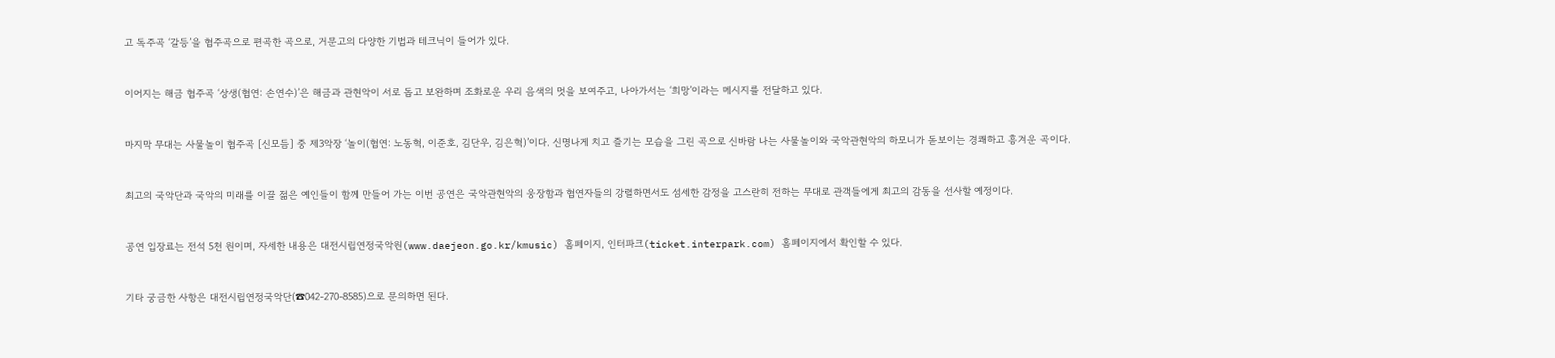고 독주곡 ‘갈등’을 협주곡으로 편곡한 곡으로, 거문고의 다양한 기법과 테크닉이 들어가 있다.


이어지는 해금 협주곡 ‘상생(협연: 손연수)’은 해금과 관현악이 서로 돕고 보완하며 조화로운 우리 음색의 멋을 보여주고, 나아가서는 ‘희망’이라는 메시지를 전달하고 있다.


마지막 무대는 사물놀이 협주곡 [신모듬] 중 제3악장 ‘놀이(협연: 노동혁, 이준호, 김단우, 김은혁)’이다. 신명나게 치고 즐기는 모습을 그린 곡으로 신바람 나는 사물놀이와 국악관현악의 하모니가 돋보이는 경쾌하고 흥겨운 곡이다.


최고의 국악단과 국악의 미래를 이끌 젊은 예인들이 함께 만들어 가는 이번 공연은 국악관현악의 웅장함과 협연자들의 강렬하면서도 섬세한 감정을 고스란히 전하는 무대로 관객들에게 최고의 감동을 선사할 예정이다.


공연 입장료는 전석 5천 원이며, 자세한 내용은 대전시립연정국악원(www.daejeon.go.kr/kmusic) 홈페이지, 인터파크(ticket.interpark.com) 홈페이지에서 확인할 수 있다.


기타 궁금한 사항은 대전시립연정국악단(☎042-270-8585)으로 문의하면 된다.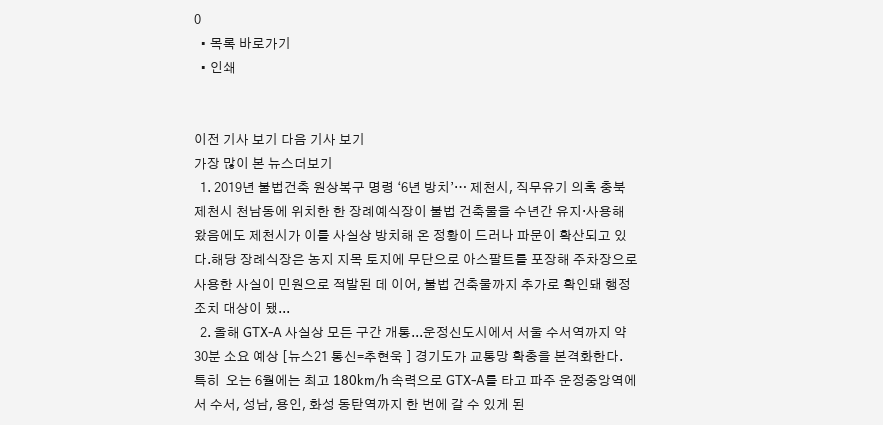0
  • 목록 바로가기
  • 인쇄


이전 기사 보기 다음 기사 보기
가장 많이 본 뉴스더보기
  1. 2019년 불법건축 원상복구 명령 ‘6년 방치’… 제천시, 직무유기 의혹 충북 제천시 천남동에 위치한 한 장례예식장이 불법 건축물을 수년간 유지·사용해 왔음에도 제천시가 이를 사실상 방치해 온 정황이 드러나 파문이 확산되고 있다.해당 장례식장은 농지 지목 토지에 무단으로 아스팔트를 포장해 주차장으로 사용한 사실이 민원으로 적발된 데 이어, 불법 건축물까지 추가로 확인돼 행정조치 대상이 됐...
  2. 올해 GTX-A 사실상 모든 구간 개통...운정신도시에서 서울 수서역까지 약 30분 소요 예상 [뉴스21 통신=추현욱 ] 경기도가 교통망 확충을 본격화한다. 특히  오는 6월에는 최고 180km/h 속력으로 GTX-A를 타고 파주 운정중앙역에서 수서, 성남, 용인, 화성 동탄역까지 한 번에 갈 수 있게 된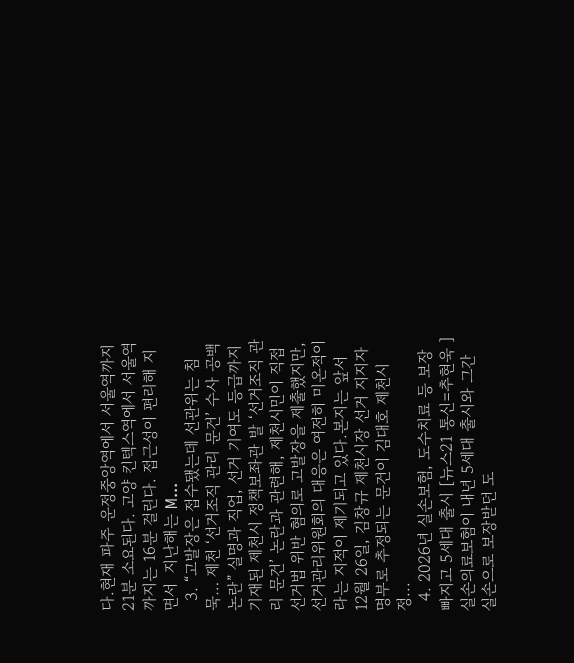다.현재 파주 운정중앙역에서 서울역까지 21분 소요된다. 고양 킨텍스역에서 서울역까지는 16분 걸린다. 접근성이 편리해 지면서  지난해는 M...
  3. “고발장은 접수됐는데 선관위는 침묵… 제천 ‘선거조직 관리 문건’ 수사 공백 논란” 실명과 직업, 선거 기여도 등급까지 기재된 제천시 정책보좌관 발 ‘선거조직 관리 문건’ 논란과 관련해, 제천시민이 직접 선거법 위반 혐의로 고발장을 제출했지만, 선거관리위원회의 대응은 여전히 미온적이라는 지적이 제기되고 있다.본지는 앞서 12월 26일, 김창규 제천시장 선거 지지자 명부로 추정되는 문건이 김대호 제천시 정...
  4. 2026년 실손보험, 도수치료 등 보장 빠지고 5세대 출시 [뉴스21 통신=추현욱 ] 실손의료보험이 내년 5세대 출시와 그간 실손으로 보장받던 도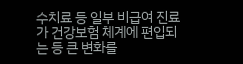수치료 등 일부 비급여 진료가 건강보험 체계에 편입되는 등 큰 변화를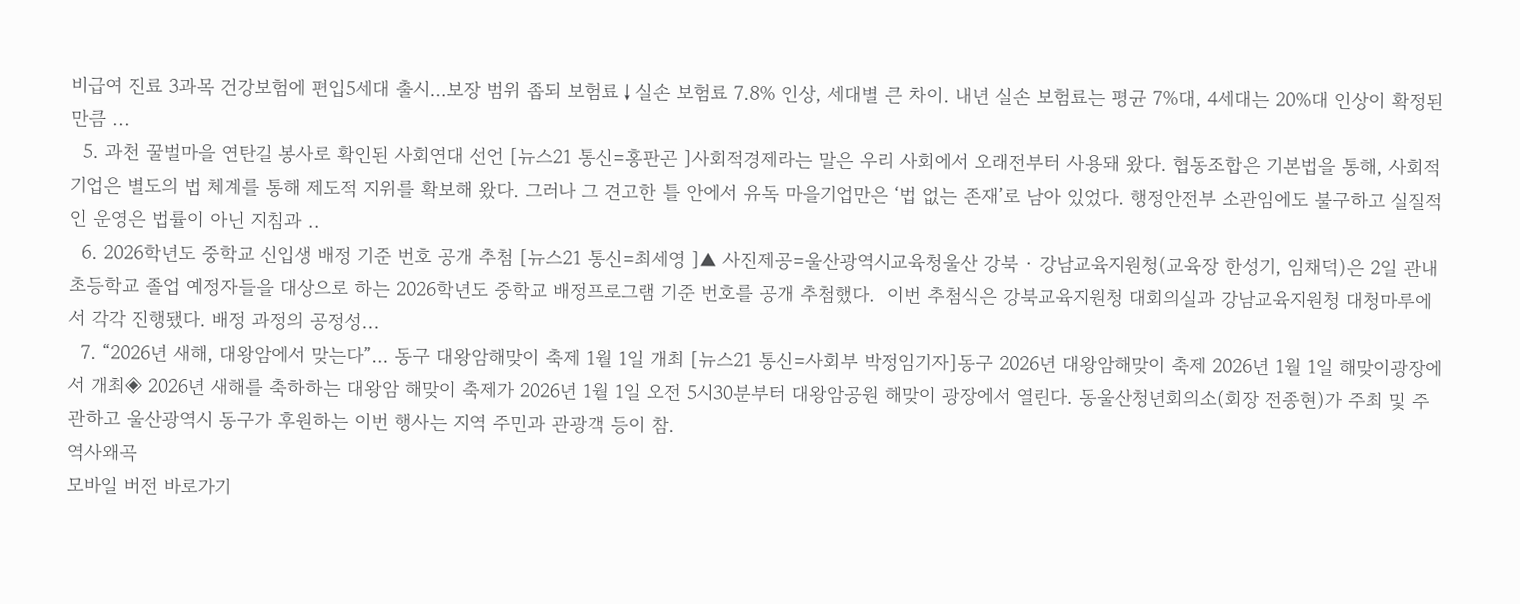비급여 진료 3과목 건강보험에 편입5세대 출시…보장 범위 좁되 보험료↓실손 보험료 7.8% 인상, 세대별 큰 차이. 내년 실손 보험료는 평균 7%대, 4세대는 20%대 인상이 확정된 만큼 ...
  5. 과천 꿀벌마을 연탄길 봉사로 확인된 사회연대 선언 [뉴스21 통신=홍판곤 ]사회적경제라는 말은 우리 사회에서 오래전부터 사용돼 왔다. 협동조합은 기본법을 통해, 사회적기업은 별도의 법 체계를 통해 제도적 지위를 확보해 왔다. 그러나 그 견고한 틀 안에서 유독 마을기업만은 ‘법 없는 존재’로 남아 있었다. 행정안전부 소관임에도 불구하고 실질적인 운영은 법률이 아닌 지침과 ..
  6. 2026학년도 중학교 신입생 배정 기준 번호 공개 추첨 [뉴스21 통신=최세영 ]▲ 사진제공=울산광역시교육청울산 강북 · 강남교육지원청(교육장 한성기, 임채덕)은 2일 관내 초등학교 졸업 예정자들을 대상으로 하는 2026학년도 중학교 배정프로그램 기준 번호를 공개 추첨했다.  이번 추첨식은 강북교육지원청 대회의실과 강남교육지원청 대청마루에서 각각 진행됐다. 배정 과정의 공정성...
  7. “2026년 새해, 대왕암에서 맞는다”… 동구 대왕암해맞이 축제 1월 1일 개최 [뉴스21 통신=사회부 박정임기자]동구 2026년 대왕암해맞이 축제 2026년 1월 1일 해맞이광장에서 개최◈ 2026년 새해를 축하하는 대왕암 해맞이 축제가 2026년 1월 1일 오전 5시30분부터 대왕암공원 해맞이 광장에서 열린다. 동울산청년회의소(회장 전종현)가 주최 및 주관하고 울산광역시 동구가 후원하는 이번 행사는 지역 주민과 관광객 등이 참.
역사왜곡
모바일 버전 바로가기